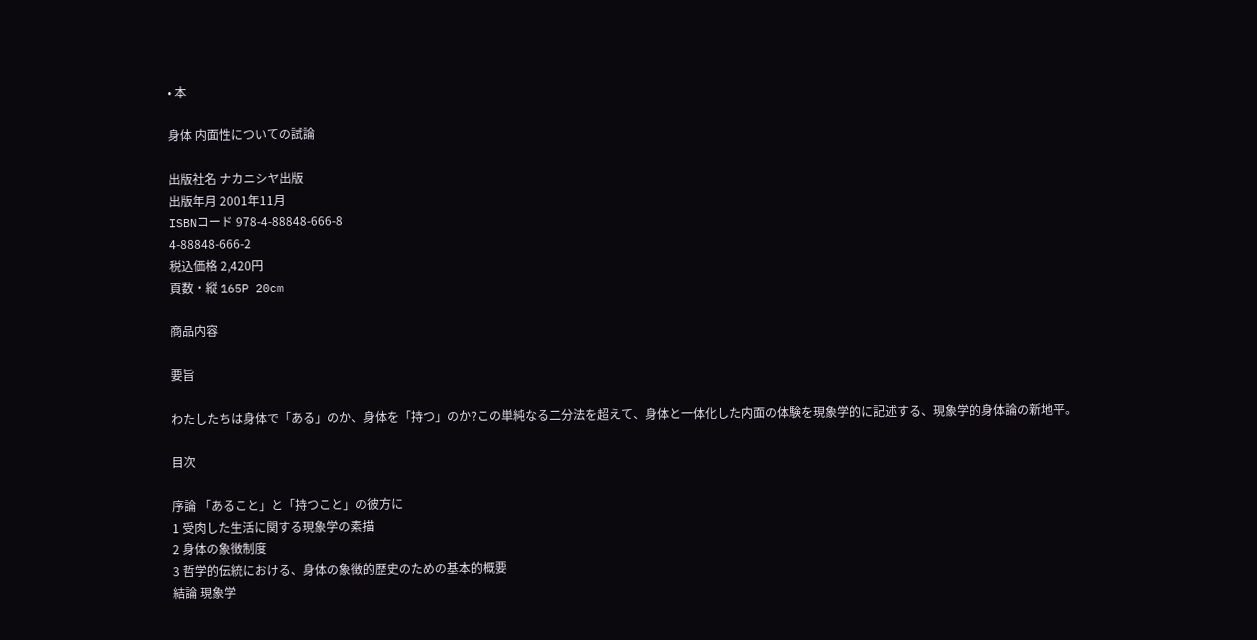• 本

身体 内面性についての試論

出版社名 ナカニシヤ出版
出版年月 2001年11月
ISBNコード 978-4-88848-666-8
4-88848-666-2
税込価格 2,420円
頁数・縦 165P 20cm

商品内容

要旨

わたしたちは身体で「ある」のか、身体を「持つ」のか?この単純なる二分法を超えて、身体と一体化した内面の体験を現象学的に記述する、現象学的身体論の新地平。

目次

序論 「あること」と「持つこと」の彼方に
1 受肉した生活に関する現象学の素描
2 身体の象徴制度
3 哲学的伝統における、身体の象徴的歴史のための基本的概要
結論 現象学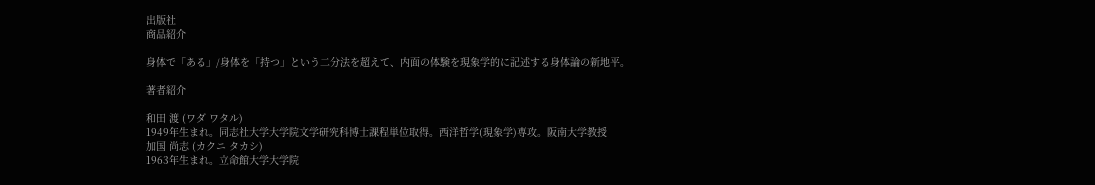出版社
商品紹介

身体で「ある」/身体を「持つ」という二分法を超えて、内面の体験を現象学的に記述する身体論の新地平。

著者紹介

和田 渡 (ワダ ワタル)
1949年生まれ。同志社大学大学院文学研究科博士課程単位取得。西洋哲学(現象学)専攻。阪南大学教授
加国 尚志 (カクニ タカシ)
1963年生まれ。立命館大学大学院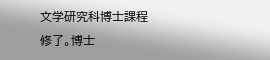文学研究科博士課程修了。博士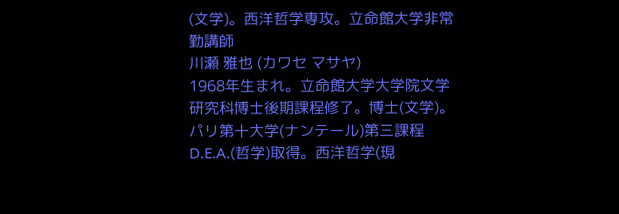(文学)。西洋哲学専攻。立命館大学非常勤講師
川瀬 雅也 (カワセ マサヤ)
1968年生まれ。立命館大学大学院文学研究科博士後期課程修了。博士(文学)。パリ第十大学(ナンテール)第三課程D.E.A.(哲学)取得。西洋哲学(現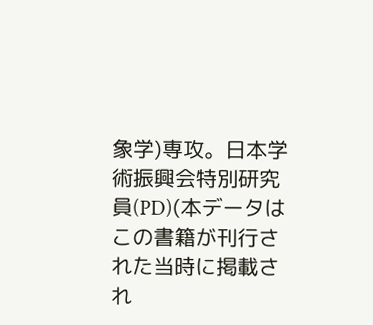象学)専攻。日本学術振興会特別研究員(PD)(本データはこの書籍が刊行された当時に掲載され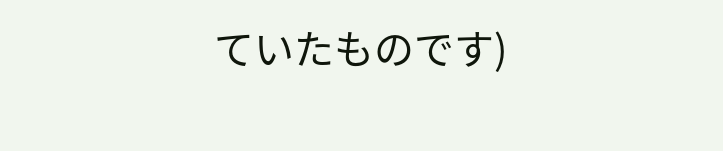ていたものです)